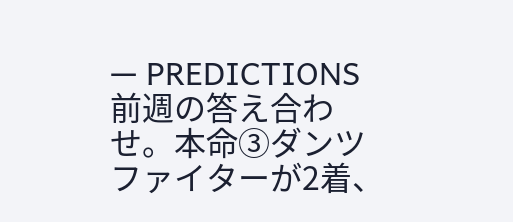— PREDICTIONS
前週の答え合わせ。本命③ダンツファイターが2着、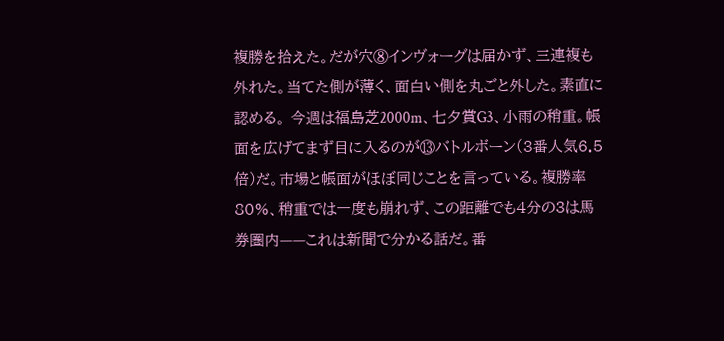複勝を拾えた。だが穴⑧インヴォーグは届かず、三連複も外れた。当てた側が薄く、面白い側を丸ごと外した。素直に認める。 今週は福島芝2000m、七夕賞G3、小雨の稍重。帳面を広げてまず目に入るのが⑬バトルボーン(3番人気6.5倍)だ。市場と帳面がほぼ同じことを言っている。複勝率80%、稍重では一度も崩れず、この距離でも4分の3は馬券圏内——これは新聞で分かる話だ。番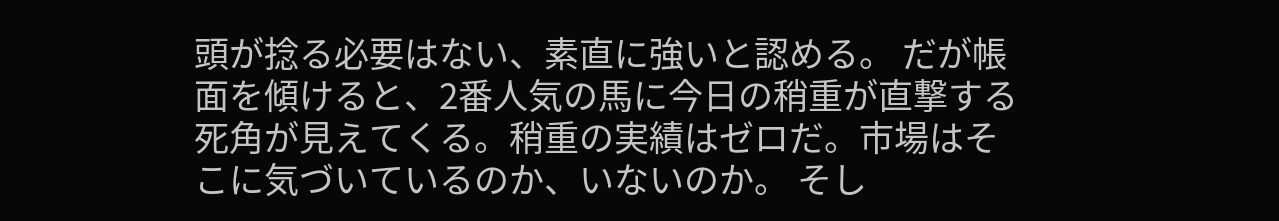頭が捻る必要はない、素直に強いと認める。 だが帳面を傾けると、2番人気の馬に今日の稍重が直撃する死角が見えてくる。稍重の実績はゼロだ。市場はそこに気づいているのか、いないのか。 そし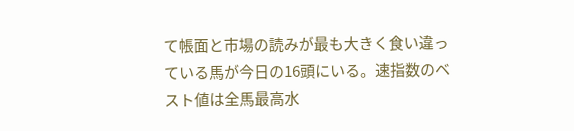て帳面と市場の読みが最も大きく食い違っている馬が今日の16頭にいる。速指数のベスト値は全馬最高水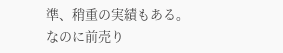準、稍重の実績もある。なのに前売り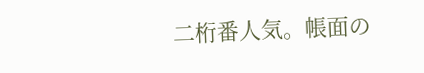二桁番人気。帳面の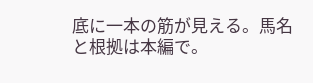底に一本の筋が見える。馬名と根拠は本編で。